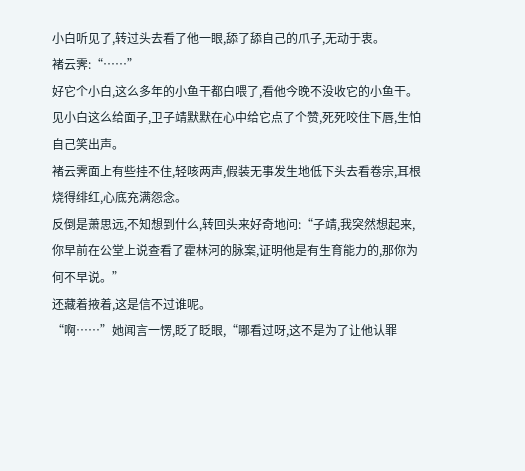小白听见了,转过头去看了他一眼,舔了舔自己的爪子,无动于衷。
褚云霁:“……”
好它个小白,这么多年的小鱼干都白喂了,看他今晚不没收它的小鱼干。
见小白这么给面子,卫子靖默默在心中给它点了个赞,死死咬住下唇,生怕自己笑出声。
褚云霁面上有些挂不住,轻咳两声,假装无事发生地低下头去看卷宗,耳根烧得绯红,心底充满怨念。
反倒是萧思远,不知想到什么,转回头来好奇地问:“子靖,我突然想起来,你早前在公堂上说查看了霍林河的脉案,证明他是有生育能力的,那你为何不早说。”
还藏着掖着,这是信不过谁呢。
“啊……”她闻言一愣,眨了眨眼,“哪看过呀,这不是为了让他认罪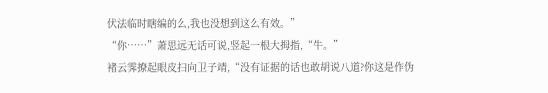伏法临时瞎编的么,我也没想到这么有效。”
“你……”萧思远无话可说,竖起一根大拇指,“牛。”
褚云霁撩起眼皮扫向卫子靖,“没有证据的话也敢胡说八道?你这是作伪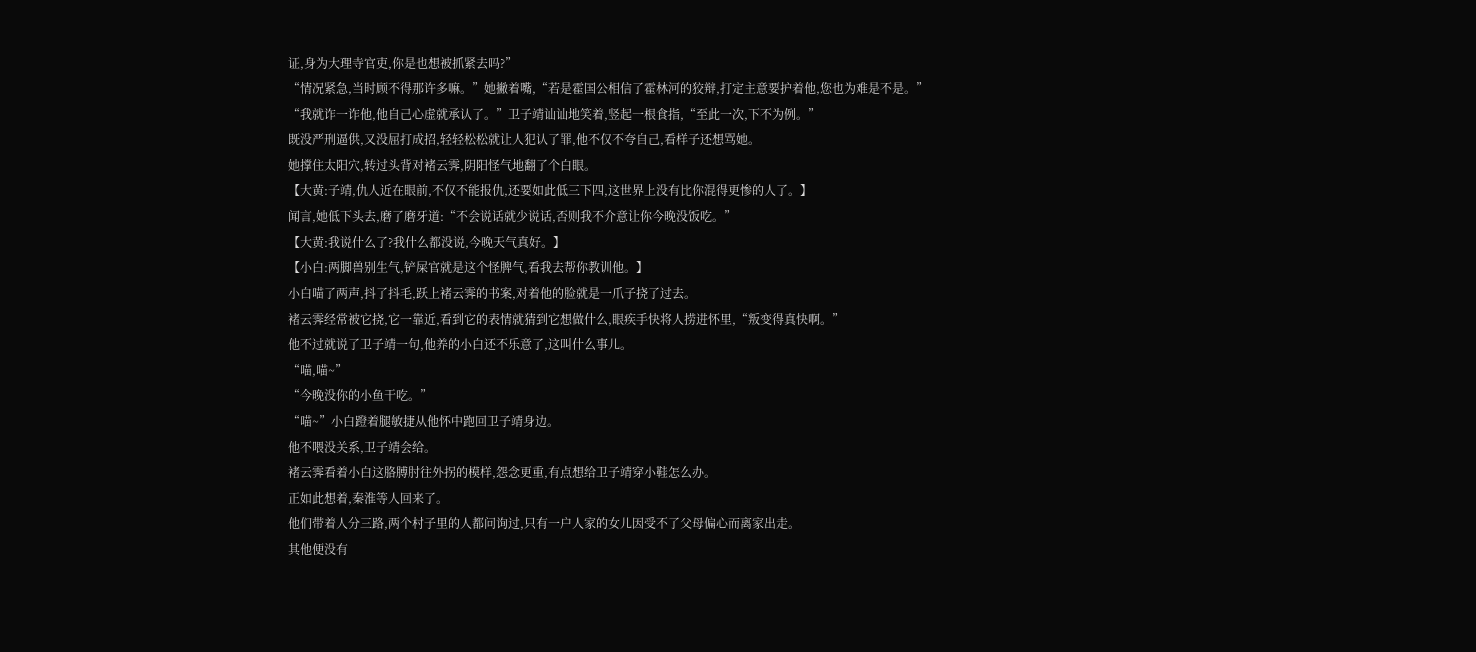证,身为大理寺官吏,你是也想被抓紧去吗?”
“情况紧急,当时顾不得那许多嘛。”她撇着嘴,“若是霍国公相信了霍林河的狡辩,打定主意要护着他,您也为难是不是。”
“我就诈一诈他,他自己心虚就承认了。”卫子靖讪讪地笑着,竖起一根食指,“至此一次,下不为例。”
既没严刑逼供,又没屈打成招,轻轻松松就让人犯认了罪,他不仅不夸自己,看样子还想骂她。
她撑住太阳穴,转过头背对褚云霁,阴阳怪气地翻了个白眼。
【大黄:子靖,仇人近在眼前,不仅不能报仇,还要如此低三下四,这世界上没有比你混得更惨的人了。】
闻言,她低下头去,磨了磨牙道:“不会说话就少说话,否则我不介意让你今晚没饭吃。”
【大黄:我说什么了?我什么都没说,今晚天气真好。】
【小白:两脚兽别生气,铲屎官就是这个怪脾气,看我去帮你教训他。】
小白喵了两声,抖了抖毛,跃上褚云霁的书案,对着他的脸就是一爪子挠了过去。
褚云霁经常被它挠,它一靠近,看到它的表情就猜到它想做什么,眼疾手快将人捞进怀里,“叛变得真快啊。”
他不过就说了卫子靖一句,他养的小白还不乐意了,这叫什么事儿。
“喵,喵~”
“今晚没你的小鱼干吃。”
“喵~”小白蹬着腿敏捷从他怀中跑回卫子靖身边。
他不喂没关系,卫子靖会给。
褚云霁看着小白这胳膊肘往外拐的模样,怨念更重,有点想给卫子靖穿小鞋怎么办。
正如此想着,秦淮等人回来了。
他们带着人分三路,两个村子里的人都问询过,只有一户人家的女儿因受不了父母偏心而离家出走。
其他便没有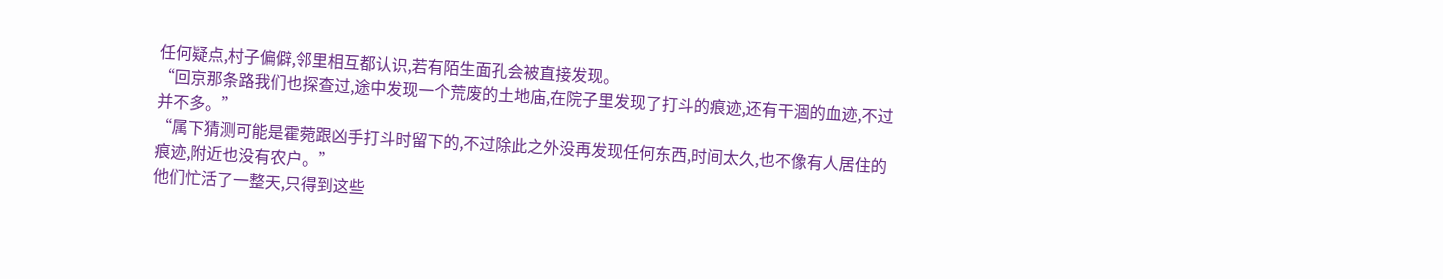任何疑点,村子偏僻,邻里相互都认识,若有陌生面孔会被直接发现。
“回京那条路我们也探查过,途中发现一个荒废的土地庙,在院子里发现了打斗的痕迹,还有干涸的血迹,不过并不多。”
“属下猜测可能是霍菀跟凶手打斗时留下的,不过除此之外没再发现任何东西,时间太久,也不像有人居住的痕迹,附近也没有农户。”
他们忙活了一整天,只得到这些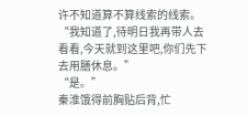许不知道算不算线索的线索。
“我知道了,待明日我再带人去看看,今天就到这里吧,你们先下去用膳休息。”
“是。”
秦淮饿得前胸贴后背,忙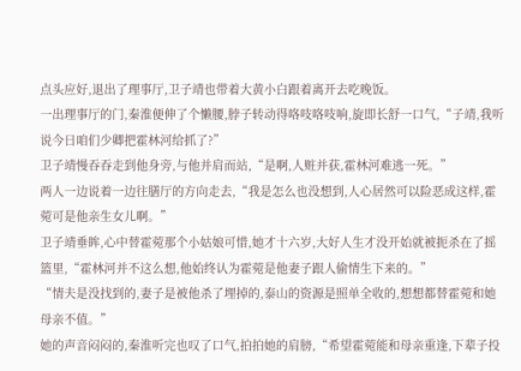点头应好,退出了理事厅,卫子靖也带着大黄小白跟着离开去吃晚饭。
一出理事厅的门,秦淮便伸了个懒腰,脖子转动得咯吱咯吱响,旋即长舒一口气,“子靖,我听说今日咱们少卿把霍林河给抓了?”
卫子靖慢吞吞走到他身旁,与他并肩而站,“是啊,人赃并获,霍林河难逃一死。”
两人一边说着一边往膳厅的方向走去,“我是怎么也没想到,人心居然可以险恶成这样,霍菀可是他亲生女儿啊。”
卫子靖垂眸,心中替霍菀那个小姑娘可惜,她才十六岁,大好人生才没开始就被扼杀在了摇篮里,“霍林河并不这么想,他始终认为霍菀是他妻子跟人偷情生下来的。”
“情夫是没找到的,妻子是被他杀了埋掉的,泰山的资源是照单全收的,想想都替霍菀和她母亲不值。”
她的声音闷闷的,秦淮听完也叹了口气,拍拍她的肩膀,“希望霍菀能和母亲重逢,下辈子投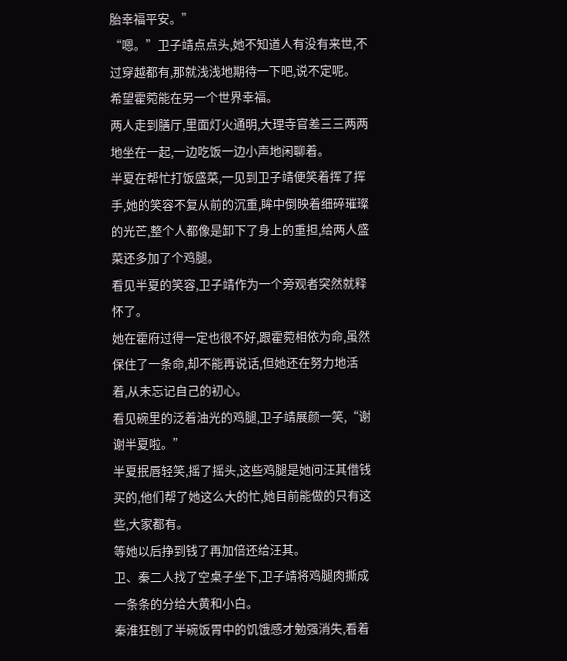胎幸福平安。”
“嗯。”卫子靖点点头,她不知道人有没有来世,不过穿越都有,那就浅浅地期待一下吧,说不定呢。
希望霍菀能在另一个世界幸福。
两人走到膳厅,里面灯火通明,大理寺官差三三两两地坐在一起,一边吃饭一边小声地闲聊着。
半夏在帮忙打饭盛菜,一见到卫子靖便笑着挥了挥手,她的笑容不复从前的沉重,眸中倒映着细碎璀璨的光芒,整个人都像是卸下了身上的重担,给两人盛菜还多加了个鸡腿。
看见半夏的笑容,卫子靖作为一个旁观者突然就释怀了。
她在霍府过得一定也很不好,跟霍菀相依为命,虽然保住了一条命,却不能再说话,但她还在努力地活着,从未忘记自己的初心。
看见碗里的泛着油光的鸡腿,卫子靖展颜一笑,“谢谢半夏啦。”
半夏抿唇轻笑,摇了摇头,这些鸡腿是她问汪其借钱买的,他们帮了她这么大的忙,她目前能做的只有这些,大家都有。
等她以后挣到钱了再加倍还给汪其。
卫、秦二人找了空桌子坐下,卫子靖将鸡腿肉撕成一条条的分给大黄和小白。
秦淮狂刨了半碗饭胃中的饥饿感才勉强消失,看着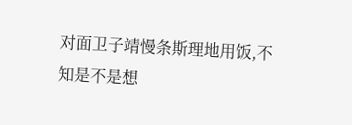对面卫子靖慢条斯理地用饭,不知是不是想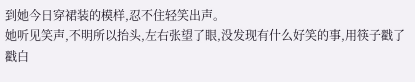到她今日穿裙装的模样,忍不住轻笑出声。
她听见笑声,不明所以抬头,左右张望了眼,没发现有什么好笑的事,用筷子戳了戳白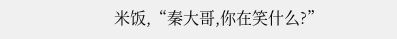米饭,“秦大哥,你在笑什么?”